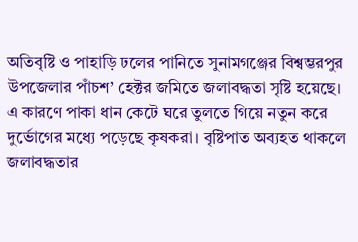অতিবৃষ্টি ও পাহাড়ি ঢলের পানিতে সুনামগঞ্জের বিশ্বম্ভরপুর উপজেলার পাঁচশ’ হেক্টর জমিতে জলাবদ্ধতা সৃষ্টি হয়েছে। এ কারণে পাকা ধান কেটে ঘরে তুলতে গিয়ে নতুন করে দুর্ভোগের মধ্যে পড়েছে কৃষকরা। বৃষ্টিপাত অব্যহত থাকলে জলাবদ্ধতার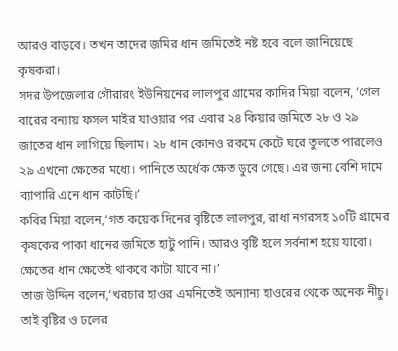আরও বাড়বে। তখন তাদের জমির ধান জমিতেই নষ্ট হবে বলে জানিয়েছে কৃষকরা।
সদর উপজেলার গৌরারং ইউনিয়নের লালপুর গ্রামের কাদির মিয়া বলেন, ‘গেল বারের বন্যায় ফসল মাইর যাওয়ার পর এবার ২৪ কিয়ার জমিতে ২৮ ও ২৯ জাতের ধান লাগিয়ে ছিলাম। ২৮ ধান কোনও রকমে কেটে ঘরে তুলতে পারলেও ২৯ এখনো ক্ষেতের মধ্যে। পানিতে অর্ধেক ক্ষেত ডুবে গেছে। এর জন্য বেশি দামে ব্যাপারি এনে ধান কাটছি।’
কবির মিয়া বলেন,‘গত কয়েক দিনের বৃষ্টিতে লালপুর, রাধা নগরসহ ১০টি গ্রামের কৃষকের পাকা ধানের জমিতে হাটু পানি। আরও বৃষ্টি হলে সর্বনাশ হয়ে যাবো। ক্ষেতের ধান ক্ষেতেই থাকবে কাটা যাবে না।’
তাজ উদ্দিন বলেন,‘খরচার হাওর এমনিতেই অন্যান্য হাওরের থেকে অনেক নীচু। তাই বৃষ্টির ও ঢলের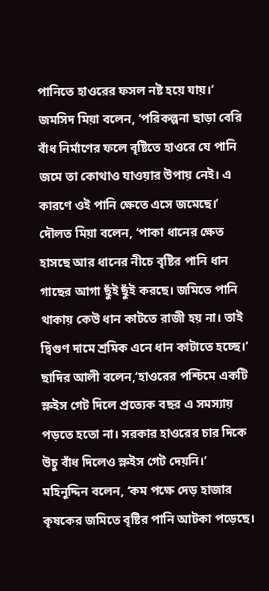পানিতে হাওরের ফসল নষ্ট হয়ে যায়।’
জমসিদ মিয়া বলেন, ‘পরিকল্পনা ছাড়া বেরি বাঁধ নির্মাণের ফলে বৃষ্টিতে হাওরে যে পানি জমে তা কোথাও যাওয়ার উপায় নেই। এ কারণে ওই পানি ক্ষেতে এসে জমেছে।’
দৌলত মিয়া বলেন, ‘পাকা ধানের ক্ষেত হাসছে আর ধানের নীচে বৃষ্টির পানি ধান গাছের আগা ছুঁই ছুঁই করছে। জমিতে পানি থাকায় কেউ ধান কাটতে রাজী হয় না। তাই দ্বিগুণ দামে শ্রমিক এনে ধান কাটাতে হচ্ছে।’
ছাদির আলী বলেন,‘হাওরের পশ্চিমে একটি স্লুইস গেট দিলে প্রত্যেক বছর এ সমস্যায় পড়তে হতো না। সরকার হাওরের চার দিকে উচু বাঁধ দিলেও স্লুইস গেট দেয়নি।’
মহিনুদ্দিন বলেন, ‘কম পক্ষে দেড় হাজার কৃষকের জমিতে বৃষ্টির পানি আটকা পড়েছে।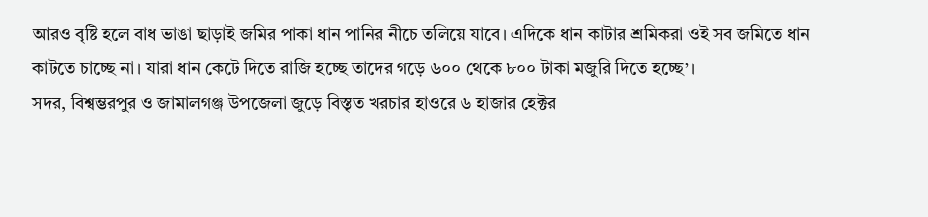আরও বৃষ্টি হলে বাধ ভাঙা ছাড়াই জমির পাকা ধান পানির নীচে তলিয়ে যাবে। এদিকে ধান কাটার শ্রমিকরা ওই সব জমিতে ধান কাটতে চাচ্ছে না। যারা ধান কেটে দিতে রাজি হচ্ছে তাদের গড়ে ৬০০ থেকে ৮০০ টাকা মজুরি দিতে হচ্ছে’।
সদর, বিশ্বম্ভরপুর ও জামালগঞ্জ উপজেলা জুড়ে বিস্তৃত খরচার হাওরে ৬ হাজার হেক্টর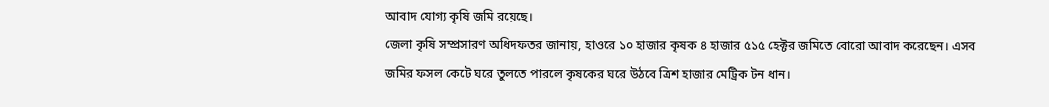আবাদ যোগ্য কৃষি জমি রয়েছে।
জেলা কৃষি সম্প্রসারণ অধিদফতর জানায়, হাওরে ১০ হাজার কৃষক ৪ হাজার ৫১৫ হেক্টর জমিতে বোরো আবাদ করেছেন। এসব জমির ফসল কেটে ঘরে তুলতে পারলে কৃষকের ঘরে উঠবে ত্রিশ হাজার মেট্রিক টন ধান।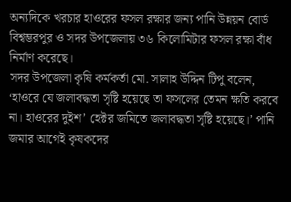অন্যদিকে খরচার হাওরের ফসল রক্ষার জন্য পানি উন্নয়ন বোর্ড বিশ্বম্ভরপুর ও সদর উপজেলায় ৩৬ কিলোমিটার ফসল রক্ষা বাঁধ নির্মাণ করেছে।
সদর উপজেলা কৃষি কর্মকর্তা মো. সালাহ উদ্দিন টিপু বলেন, ‘হাওরে যে জলাবদ্ধতা সৃষ্টি হয়েছে তা ফসলের তেমন ক্ষতি করবে না। হাওরের দুইশ’ হেক্টর জমিতে জলাবদ্ধতা সৃষ্টি হয়েছে।’ পানি জমার আগেই কৃষকদের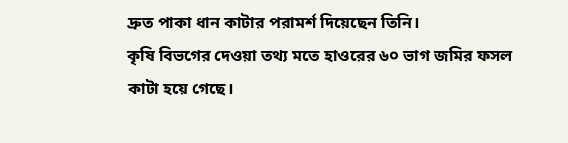দ্রুত পাকা ধান কাটার পরামর্শ দিয়েছেন তিনি।
কৃষি বিভগের দেওয়া তথ্য মতে হাওরের ৬০ ভাগ জমির ফসল কাটা হয়ে গেছে।